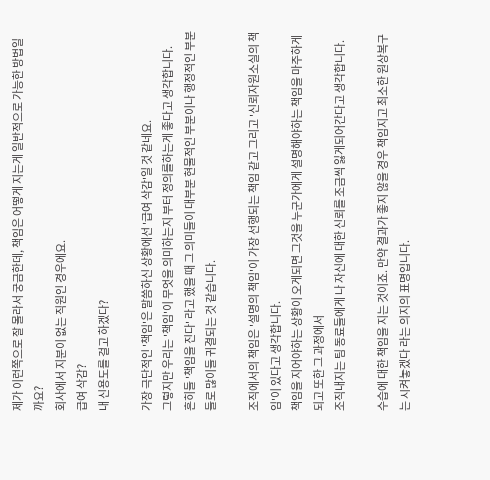제가 이런쪽으로 잘 몰라서 궁금한데, 책임은 어떻게 지는게 일반적으로 가능한 방법일까요?
회사에서 지분이 없는 직원인 경우에요.
급여 삭감?
내 신용도를 걸고 하겠다?

가장 극단적인 '책임'은 말씀하신 상황에선 '급여 삭감'일 것 같네요.
그렇지만 우리는 '책임'이 무엇을 의미하는지 부터 정의를하는게 좋다고 생각합니다.
흔히들 '책임을 진다' 라고 했을 때 그 의미들이 대부분 현물적인 부분이나 행정적인 부분들로 많이들 귀결되는 것 같습니다.

조직에서의 책임은 '설명의 책임'이 가장 선행되는 책임 같고 그리고 '신뢰자원소실의 책임'이 있다고 생각합니다.
책임을 지어야하는 상황이 오게되면 그것을 누군가에게 설명해야하는 책임을 마주하게되고 또한 그 과정에서
조직내지는 팀 동료들에게 나 자신에 대한 신뢰를 조금씩 잃게되어간다고 생각합니다.

수습에 대한 책임을 지는 것이죠. 만약 결과가 좋지 않을 경우 책임지고 최소한 원상복구는 시켜놓겠다 라는 의지의 표명입니다.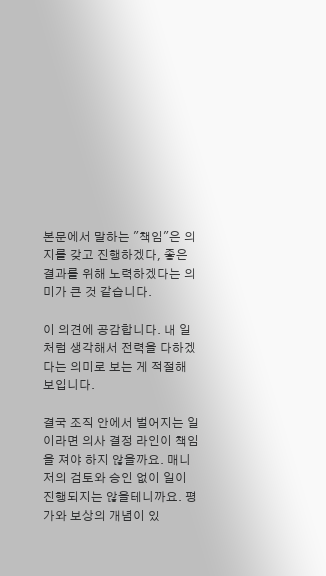본문에서 말하는 "책임"은 의지를 갖고 진행하겠다, 좋은 결과를 위해 노력하겠다는 의미가 큰 것 같습니다.

이 의견에 공감합니다. 내 일처럼 생각해서 전력을 다하겠다는 의미로 보는 게 적절해 보입니다.

결국 조직 안에서 벌어지는 일이라면 의사 결정 라인이 책임을 져야 하지 않을까요. 매니저의 검토와 승인 없이 일이 진행되지는 않을테니까요. 평가와 보상의 개념이 있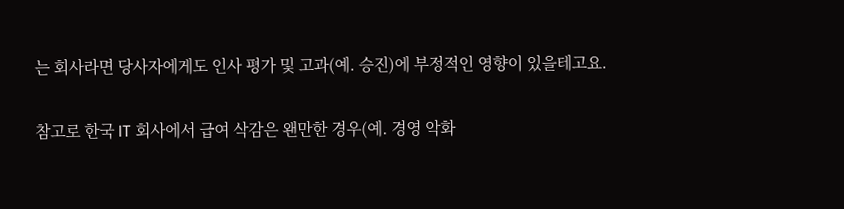는 회사라면 당사자에게도 인사 평가 및 고과(예. 승진)에 부정적인 영향이 있을테고요.

참고로 한국 IT 회사에서 급여 삭감은 왠만한 경우(예. 경영 악화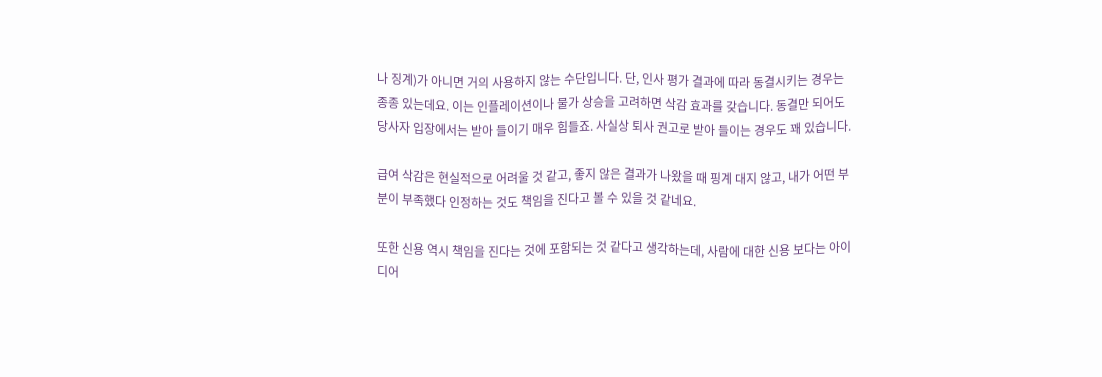나 징계)가 아니면 거의 사용하지 않는 수단입니다. 단, 인사 평가 결과에 따라 동결시키는 경우는 종종 있는데요. 이는 인플레이션이나 물가 상승을 고려하면 삭감 효과를 갖습니다. 동결만 되어도 당사자 입장에서는 받아 들이기 매우 힘들죠. 사실상 퇴사 권고로 받아 들이는 경우도 꽤 있습니다.

급여 삭감은 현실적으로 어려울 것 같고, 좋지 않은 결과가 나왔을 때 핑계 대지 않고, 내가 어떤 부분이 부족했다 인정하는 것도 책임을 진다고 볼 수 있을 것 같네요.

또한 신용 역시 책임을 진다는 것에 포함되는 것 같다고 생각하는데, 사람에 대한 신용 보다는 아이디어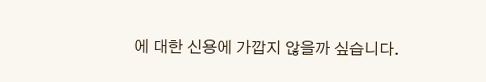에 대한 신용에 가깝지 않을까 싶습니다.